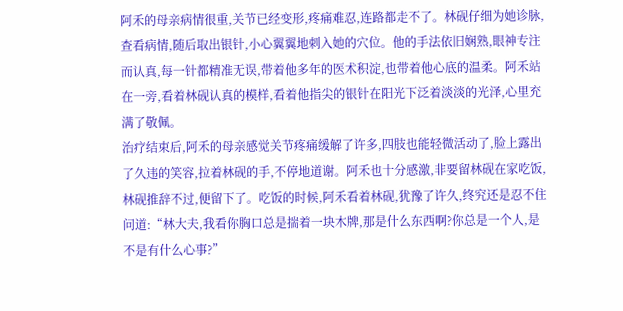阿禾的母亲病情很重,关节已经变形,疼痛难忍,连路都走不了。林砚仔细为她诊脉,查看病情,随后取出银针,小心翼翼地刺入她的穴位。他的手法依旧娴熟,眼神专注而认真,每一针都精准无误,带着他多年的医术积淀,也带着他心底的温柔。阿禾站在一旁,看着林砚认真的模样,看着他指尖的银针在阳光下泛着淡淡的光泽,心里充满了敬佩。
治疗结束后,阿禾的母亲感觉关节疼痛缓解了许多,四肢也能轻微活动了,脸上露出了久违的笑容,拉着林砚的手,不停地道谢。阿禾也十分感激,非要留林砚在家吃饭,林砚推辞不过,便留下了。吃饭的时候,阿禾看着林砚,犹豫了许久,终究还是忍不住问道:“林大夫,我看你胸口总是揣着一块木牌,那是什么东西啊?你总是一个人,是不是有什么心事?”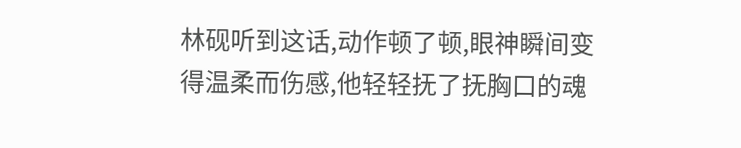林砚听到这话,动作顿了顿,眼神瞬间变得温柔而伤感,他轻轻抚了抚胸口的魂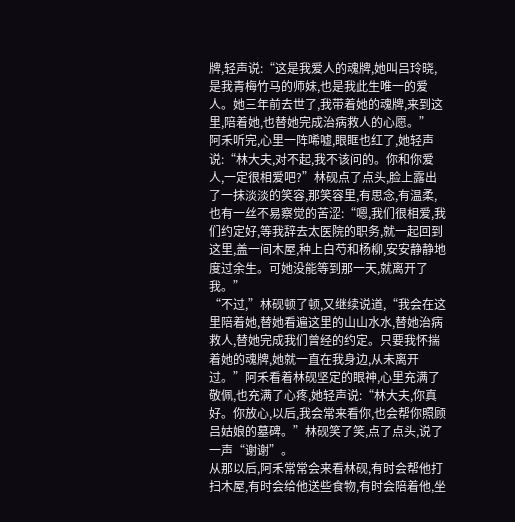牌,轻声说:“这是我爱人的魂牌,她叫吕玲晓,是我青梅竹马的师妹,也是我此生唯一的爱人。她三年前去世了,我带着她的魂牌,来到这里,陪着她,也替她完成治病救人的心愿。”
阿禾听完,心里一阵唏嘘,眼眶也红了,她轻声说:“林大夫,对不起,我不该问的。你和你爱人,一定很相爱吧?”林砚点了点头,脸上露出了一抹淡淡的笑容,那笑容里,有思念,有温柔,也有一丝不易察觉的苦涩:“嗯,我们很相爱,我们约定好,等我辞去太医院的职务,就一起回到这里,盖一间木屋,种上白芍和杨柳,安安静静地度过余生。可她没能等到那一天,就离开了我。”
“不过,”林砚顿了顿,又继续说道,“我会在这里陪着她,替她看遍这里的山山水水,替她治病救人,替她完成我们曾经的约定。只要我怀揣着她的魂牌,她就一直在我身边,从未离开过。”阿禾看着林砚坚定的眼神,心里充满了敬佩,也充满了心疼,她轻声说:“林大夫,你真好。你放心,以后,我会常来看你,也会帮你照顾吕姑娘的墓碑。”林砚笑了笑,点了点头,说了一声“谢谢”。
从那以后,阿禾常常会来看林砚,有时会帮他打扫木屋,有时会给他送些食物,有时会陪着他,坐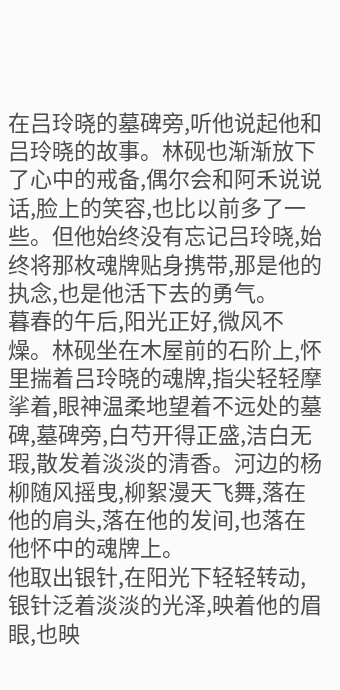在吕玲晓的墓碑旁,听他说起他和吕玲晓的故事。林砚也渐渐放下了心中的戒备,偶尔会和阿禾说说话,脸上的笑容,也比以前多了一些。但他始终没有忘记吕玲晓,始终将那枚魂牌贴身携带,那是他的执念,也是他活下去的勇气。
暮春的午后,阳光正好,微风不燥。林砚坐在木屋前的石阶上,怀里揣着吕玲晓的魂牌,指尖轻轻摩挲着,眼神温柔地望着不远处的墓碑,墓碑旁,白芍开得正盛,洁白无瑕,散发着淡淡的清香。河边的杨柳随风摇曳,柳絮漫天飞舞,落在他的肩头,落在他的发间,也落在他怀中的魂牌上。
他取出银针,在阳光下轻轻转动,银针泛着淡淡的光泽,映着他的眉眼,也映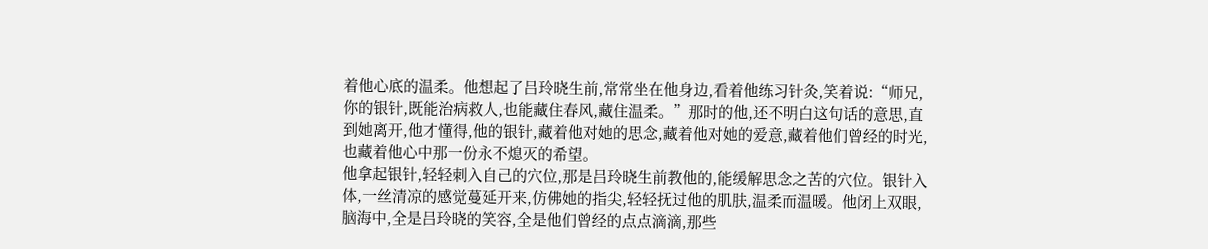着他心底的温柔。他想起了吕玲晓生前,常常坐在他身边,看着他练习针灸,笑着说:“师兄,你的银针,既能治病救人,也能藏住春风,藏住温柔。”那时的他,还不明白这句话的意思,直到她离开,他才懂得,他的银针,藏着他对她的思念,藏着他对她的爱意,藏着他们曾经的时光,也藏着他心中那一份永不熄灭的希望。
他拿起银针,轻轻刺入自己的穴位,那是吕玲晓生前教他的,能缓解思念之苦的穴位。银针入体,一丝清凉的感觉蔓延开来,仿佛她的指尖,轻轻抚过他的肌肤,温柔而温暖。他闭上双眼,脑海中,全是吕玲晓的笑容,全是他们曾经的点点滴滴,那些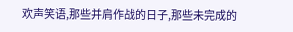欢声笑语,那些并肩作战的日子,那些未完成的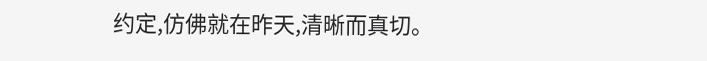约定,仿佛就在昨天,清晰而真切。